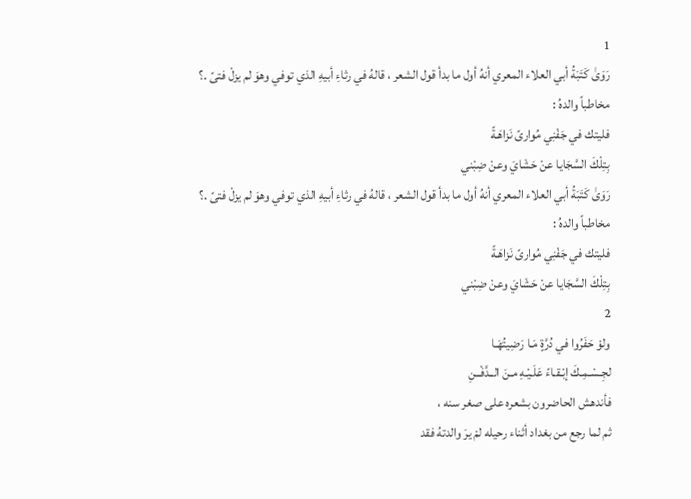1
رَوَىٰ كَتَبَةُ أبي العلاء المعري أنهُ أول ما بدأ قول الشعر ، قالهُ في رثاءِ أبيهِ الذي توفي وهوَ لم يزلْ فتىً .؟
مخاطباً والدهُ :
فليتك في جَفْنِي مُوارىً نَزاهَـةً
بِتِلْكَ السَّجَايا عنْ حَشَايَ وعنْ ضِبْني
رَوَىٰ كَتَبَةُ أبي العلاء المعري أنهُ أول ما بدأ قول الشعر ، قالهُ في رثاءِ أبيهِ الذي توفي وهوَ لم يزلْ فتىً .؟
مخاطباً والدهُ :
فليتك في جَفْنِي مُوارىً نَزاهَـةً
بِتِلْكَ السَّجَايا عنْ حَشَايَ وعنْ ضِبْني
2
ولوْ حَفَرُوا في دُرَّةٍ مَـا رَضِيتُهَـا
لجِـسْـمِـكَ إبْـقـاءً عَلَـيْـهِ مـنَ الــدَّفْــنِ
فأندهش الحاضرون بشعره على صغر سنه ،
ثم لما رجع من بغداد أثناء رحيله لمْ يرَ والدتهُ فقد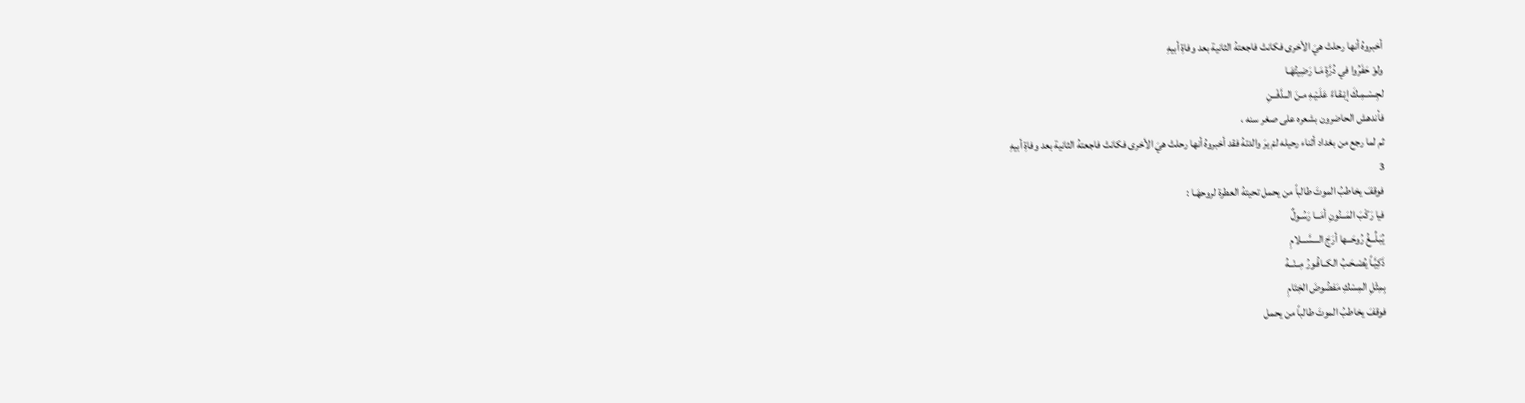أخبروهُ أنها رحلتْ هيَ الأخرى فكانتْ فاجعتهُ الثانية بعد وفاةِ أبيهِ
ولوْ حَفَرُوا في دُرَّةٍ مَـا رَضِيتُهَـا
لجِـسْـمِـكَ إبْـقـاءً عَلَـيْـهِ مـنَ الــدَّفْــنِ
فأندهش الحاضرون بشعره على صغر سنه ،
ثم لما رجع من بغداد أثناء رحيله لمْ يرَ والدتهُ فقد أخبروهُ أنها رحلتْ هيَ الأخرى فكانتْ فاجعتهُ الثانية بعد وفاةِ أبيهِ
3
فوقفَ يخاطبُ الموتَ طالباً من يحمل تحيتهُ العطرة لروحهَـا :
فيا رَكْبَ المَــنُونِ أمَــا رَسُـولٌ
يُبَـلِّــغُ رُوحَــها أرَجَ الـــسَّـــلامِ
ذَكِيَّـاً يُصْـحَـبُ الكــافُـورُ مِــنْــهُ
بِمِثْلِ المِسْكِ مَفضُوضَ الخِتَامِ
فوقفَ يخاطبُ الموتَ طالباً من يحمل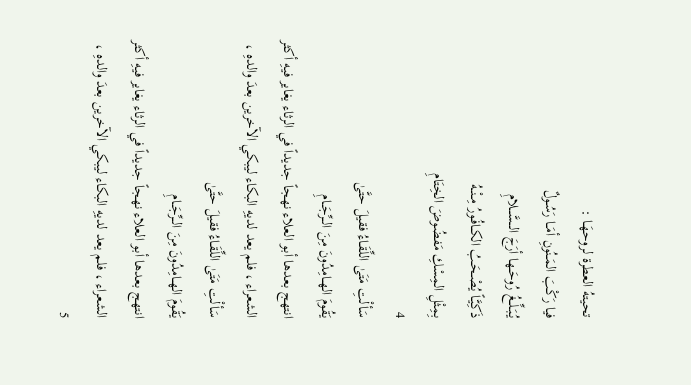تحيتهُ العطرة لروحهَـا :
فيا رَكْبَ المَــنُونِ أمَــا رَسُـولٌ
يُبَـلِّــغُ رُوحَــها أرَجَ الـــسَّـــلامِ
ذَكِيَّـاً يُصْـحَـبُ الكــافُـورُ مِــنْــهُ
بِمِثْلِ المِسْكِ مَفضُوضَ الخِتَامِ
4
سَألْتِ مَتَىٰ اللِّقَـاءُ فقيلَ حتَّىٰ
يَقُومَ الهــامِدُونَ مِنَ الــرِّجَــامِ
انتهج بعدها أبو العلاء نهجاً جديداً في الرثاء يغاير فيهِ أكثر الشعراء ، فلم يعد لديهِ البكاء ليبكي الآخرين بعدَ والدهِ ،
سَألْتِ مَتَىٰ اللِّقَـاءُ فقيلَ حتَّىٰ
يَقُومَ الهــامِدُونَ مِنَ الــرِّجَــامِ
انتهج بعدها أبو العلاء نهجاً جديداً في الرثاء يغاير فيهِ أكثر الشعراء ، فلم يعد لديهِ البكاء ليبكي الآخرين بعدَ والدهِ ،
5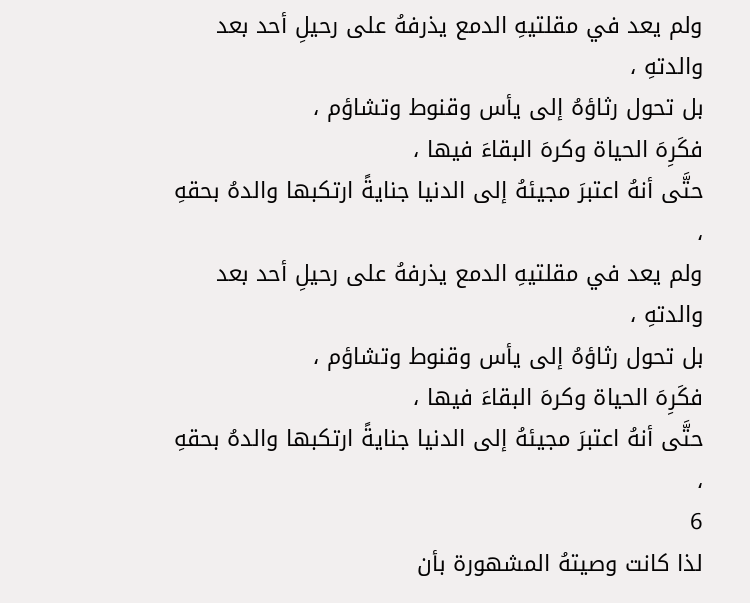ولم يعد في مقلتيهِ الدمع يذرفهُ على رحيلِ أحد بعد والدتهِ ،
بل تحول رثاؤهُ إلى يأس وقنوط وتشاؤم ،
فكَرِهَ الحياة وكرهَ البقاءَ فيها ،
حتَّى أنهُ اعتبرَ مجيئهُ إلى الدنيا جنايةً ارتكبها والدهُ بحقهِ ،
ولم يعد في مقلتيهِ الدمع يذرفهُ على رحيلِ أحد بعد والدتهِ ،
بل تحول رثاؤهُ إلى يأس وقنوط وتشاؤم ،
فكَرِهَ الحياة وكرهَ البقاءَ فيها ،
حتَّى أنهُ اعتبرَ مجيئهُ إلى الدنيا جنايةً ارتكبها والدهُ بحقهِ ،
6
لذا كانت وصيتهُ المشهورة بأن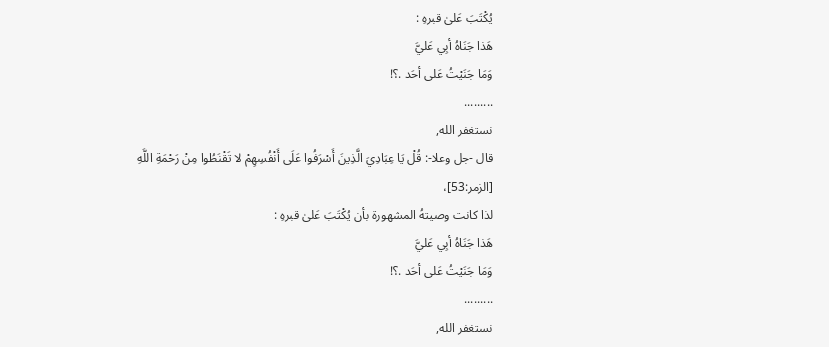يُكْتَبَ عَلىٰ قبرهِ :
هَذا جَنَاهُ أبِي عَليَّ
وَمَا جَنَيْتُ عَلى أحَد .؟!
.........
نستغفر الله,
قال -جل وعلا-: قُلْ يَا عِبَادِيَ الَّذِينَ أَسْرَفُوا عَلَى أَنْفُسِهِمْ لا تَقْنَطُوا مِنْ رَحْمَةِ اللَّهِ
[الزمر:53]،
لذا كانت وصيتهُ المشهورة بأن يُكْتَبَ عَلىٰ قبرهِ :
هَذا جَنَاهُ أبِي عَليَّ
وَمَا جَنَيْتُ عَلى أحَد .؟!
.........
نستغفر الله,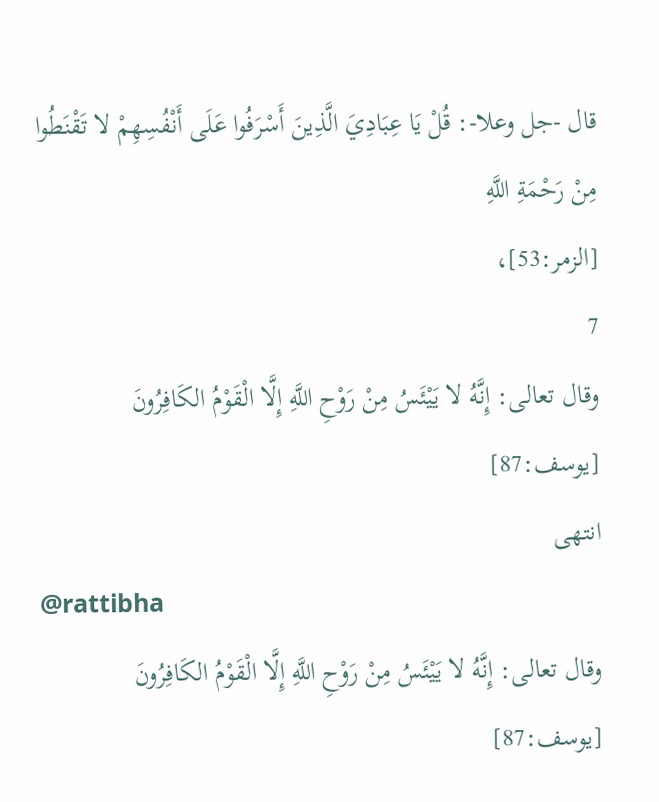قال -جل وعلا-: قُلْ يَا عِبَادِيَ الَّذِينَ أَسْرَفُوا عَلَى أَنْفُسِهِمْ لا تَقْنَطُوا مِنْ رَحْمَةِ اللَّهِ
[الزمر:53]،
7
وقال تعالى: إِنَّهُ لا يَيْئَسُ مِنْ رَوْحِ اللَّهِ إِلَّا الْقَوْمُ الكَافِرُونَ [يوسف:87]
انتهى
@rattibha
وقال تعالى: إِنَّهُ لا يَيْئَسُ مِنْ رَوْحِ اللَّهِ إِلَّا الْقَوْمُ الكَافِرُونَ [يوسف:87]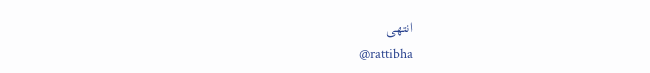انتهى
@rattibha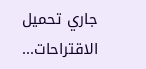جاري تحميل الاقتراحات...